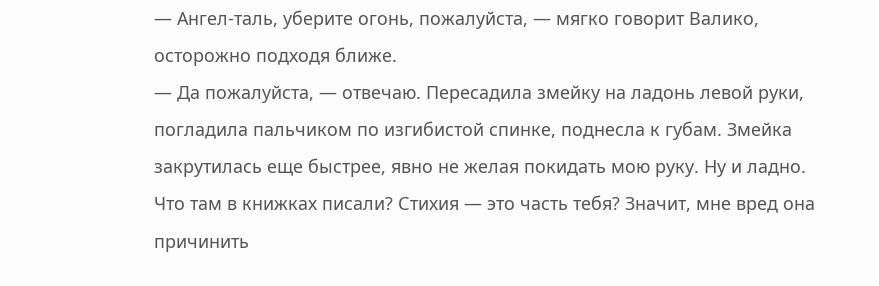— Ангел-таль, уберите огонь, пожалуйста, — мягко говорит Валико, осторожно подходя ближе.
— Да пожалуйста, — отвечаю. Пересадила змейку на ладонь левой руки, погладила пальчиком по изгибистой спинке, поднесла к губам. Змейка закрутилась еще быстрее, явно не желая покидать мою руку. Ну и ладно. Что там в книжках писали? Стихия — это часть тебя? Значит, мне вред она причинить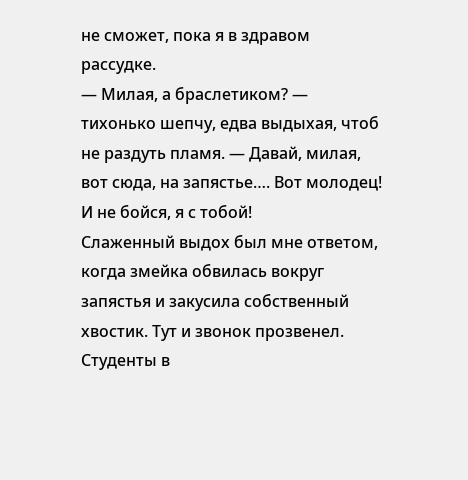не сможет, пока я в здравом рассудке.
— Милая, а браслетиком? — тихонько шепчу, едва выдыхая, чтоб не раздуть пламя. — Давай, милая, вот сюда, на запястье…. Вот молодец! И не бойся, я с тобой!
Слаженный выдох был мне ответом, когда змейка обвилась вокруг запястья и закусила собственный хвостик. Тут и звонок прозвенел. Студенты в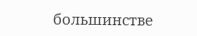большинстве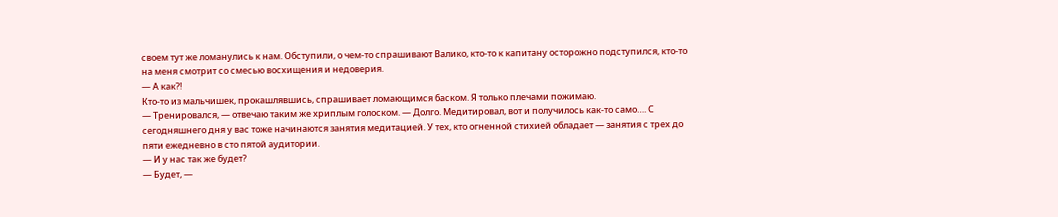своем тут же ломанулись к нам. Обступили, о чем-то спрашивают Валико, кто-то к капитану осторожно подступился, кто-то на меня смотрит со смесью восхищения и недоверия.
— А как?!
Кто-то из мальчишек, прокашлявшись, спрашивает ломающимся баском. Я только плечами пожимаю.
— Тренировался, — отвечаю таким же хриплым голоском. — Долго. Медитировал, вот и получилось как-то само…. С сегодняшнего дня у вас тоже начинаются занятия медитацией. У тех, кто огненной стихией обладает — занятия с трех до пяти ежедневно в сто пятой аудитории.
— И у нас так же будет?
— Будет, —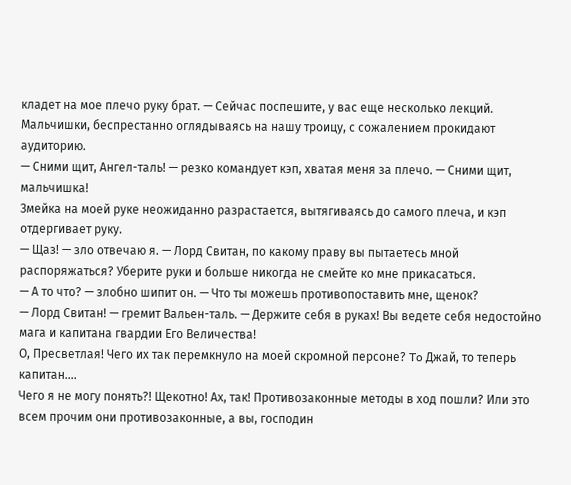кладет на мое плечо руку брат. — Сейчас поспешите, у вас еще несколько лекций.
Мальчишки, беспрестанно оглядываясь на нашу троицу, с сожалением прокидают аудиторию.
— Сними щит, Ангел-таль! — резко командует кэп, хватая меня за плечо. — Сними щит, мальчишка!
Змейка на моей руке неожиданно разрастается, вытягиваясь до самого плеча, и кэп отдергивает руку.
— Щаз! — зло отвечаю я. — Лорд Свитан, по какому праву вы пытаетесь мной распоряжаться? Уберите руки и больше никогда не смейте ко мне прикасаться.
— А то что? — злобно шипит он. — Что ты можешь противопоставить мне, щенок?
— Лорд Свитан! — гремит Вальен-таль. — Держите себя в руках! Вы ведете себя недостойно мага и капитана гвардии Его Величества!
О, Пресветлая! Чего их так перемкнуло на моей скромной персоне? To Джай, то теперь капитан….
Чего я не могу понять?! Щекотно! Ах, так! Противозаконные методы в ход пошли? Или это всем прочим они противозаконные, а вы, господин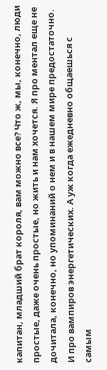капитан, младший брат короля, вам можно все? Что ж, мы, конечно, люди простые, даже очень простые, но жить и нам хочется. Я про ментал еще не дочитала, конечно, но упоминаний о нем и в нашем мире предостаточно. И про вампиров энергетических. А уж когда ежедневно общаешься с самым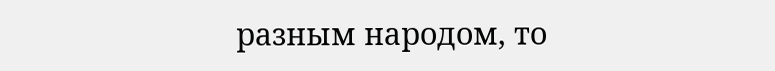разным народом, то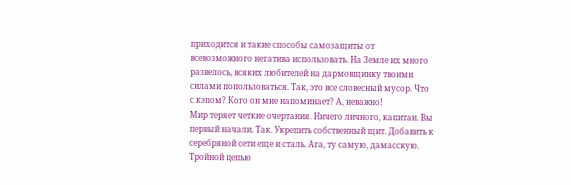приходится и такие способы самозащиты от всевозможного негатива использовать. На Земле их много развелось, всяких любителей на дармовщинку твоими силами попользоваться. Так, это все словесный мусор. Что с кэпом? Кого он мне напоминает? А, неважно!
Мир теряет четкие очертания. Ничего личного, капитан. Вы первый начали. Так. Укрепить собственный щит. Добавить к серебряной сети еще и сталь. Ага, ту самую, дамасскую. Тройной цепью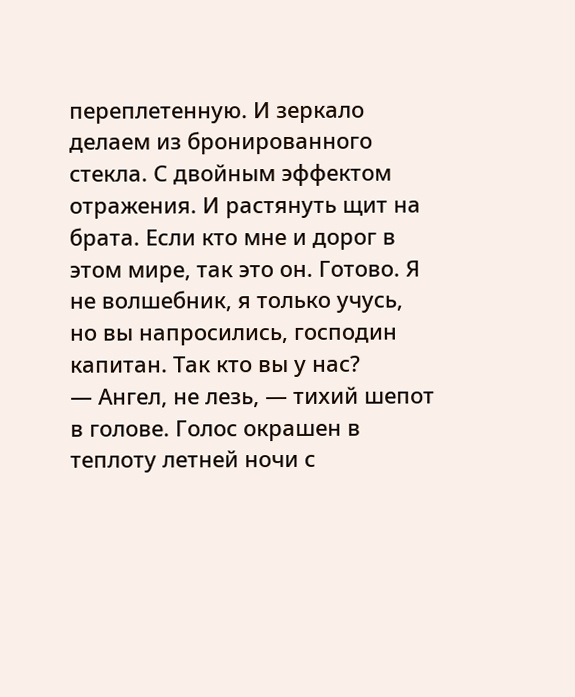переплетенную. И зеркало делаем из бронированного стекла. С двойным эффектом отражения. И растянуть щит на брата. Если кто мне и дорог в этом мире, так это он. Готово. Я не волшебник, я только учусь, но вы напросились, господин капитан. Так кто вы у нас?
— Ангел, не лезь, — тихий шепот в голове. Голос окрашен в теплоту летней ночи с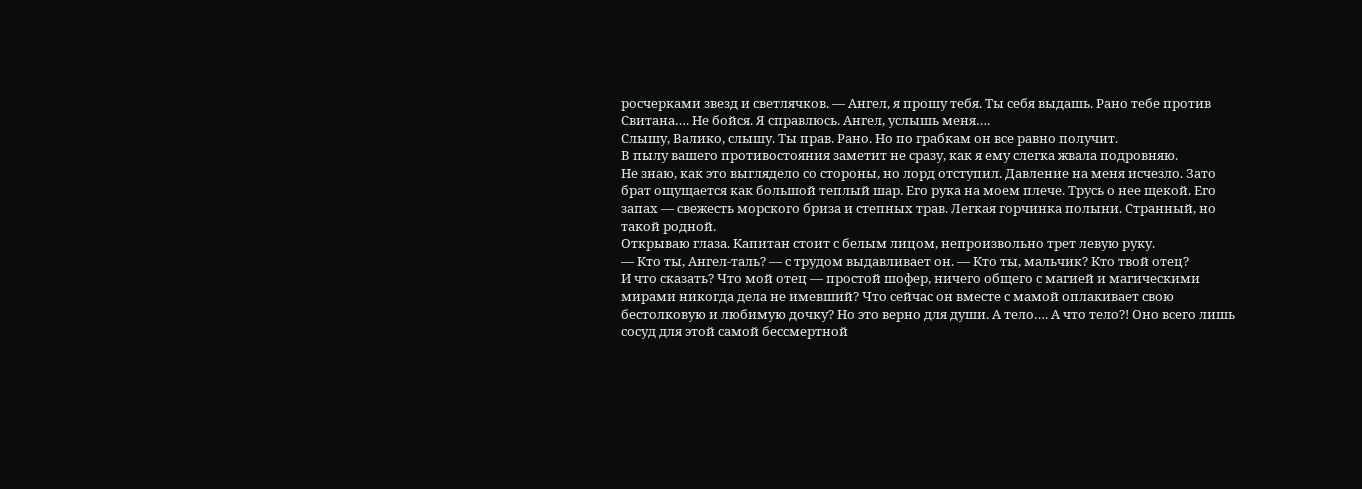росчерками звезд и светлячков. — Ангел, я прошу тебя. Ты себя выдашь. Рано тебе против Свитана…. Не бойся. Я справлюсь. Ангел, услышь меня….
Слышу, Валико, слышу. Ты прав. Рано. Но по грабкам он все равно получит.
В пылу вашего противостояния заметит не сразу, как я ему слегка жвала подровняю.
Не знаю, как это выглядело со стороны, но лорд отступил. Давление на меня исчезло. Зато брат ощущается как большой теплый шар. Его рука на моем плече. Трусь о нее щекой. Его запах — свежесть морского бриза и степных трав. Легкая горчинка полыни. Странный, но такой родной.
Открываю глаза. Капитан стоит с белым лицом, непроизвольно трет левую руку.
— Кто ты, Ангел-таль? — с трудом выдавливает он. — Кто ты, мальчик? Кто твой отец?
И что сказать? Что мой отец — простой шофер, ничего общего с магией и магическими мирами никогда дела не имевший? Что сейчас он вместе с мамой оплакивает свою бестолковую и любимую дочку? Но это верно для души. А тело…. А что тело?! Оно всего лишь сосуд для этой самой бессмертной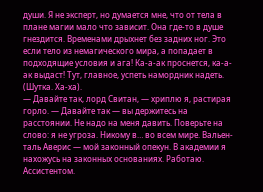души. Я не эксперт, но думается мне, что от тела в плане магии мало что зависит. Она где-то в душе гнездится. Временами дрыхнет без задних ног. Это если тело из немагического мира, а попадает в подходящие условия и ага! Ка-а-ак проснется, ка-а-ак выдаст! Тут, главное, успеть намордник надеть. (Шутка. Ха-ха).
— Давайте так, лорд Свитан, — хриплю я, растирая горло. — Давайте так — вы держитесь на расстоянии. Не надо на меня давить. Поверьте на слово: я не угроза. Никому в… во всем мире. Вальен-таль Аверис — мой законный опекун. В академии я нахожусь на законных основаниях. Работаю. Ассистентом.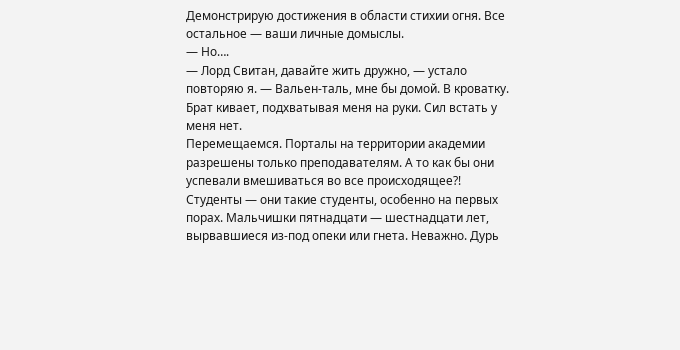Демонстрирую достижения в области стихии огня. Все остальное — ваши личные домыслы.
— Но….
— Лорд Свитан, давайте жить дружно, — устало повторяю я. — Вальен-таль, мне бы домой. В кроватку.
Брат кивает, подхватывая меня на руки. Сил встать у меня нет.
Перемещаемся. Порталы на территории академии разрешены только преподавателям. А то как бы они успевали вмешиваться во все происходящее?! Студенты — они такие студенты, особенно на первых порах. Мальчишки пятнадцати — шестнадцати лет, вырвавшиеся из-под опеки или гнета. Неважно. Дурь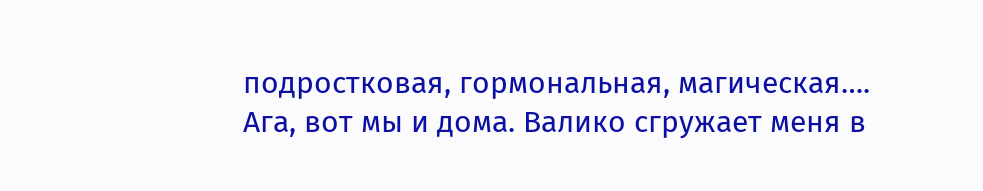подростковая, гормональная, магическая…. Ага, вот мы и дома. Валико сгружает меня в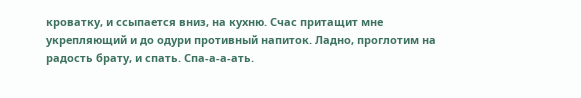кроватку, и ссыпается вниз, на кухню. Счас притащит мне укрепляющий и до одури противный напиток. Ладно, проглотим на радость брату, и спать. Спа-а-а-ать.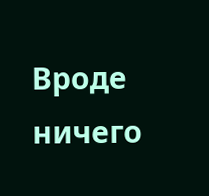Вроде ничего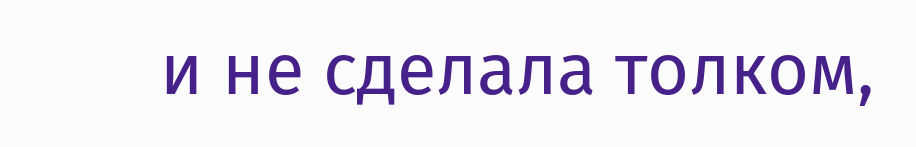и не сделала толком,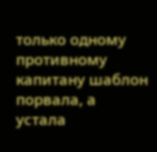только одному противному капитану шаблон порвала, а устала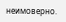неимоверно.